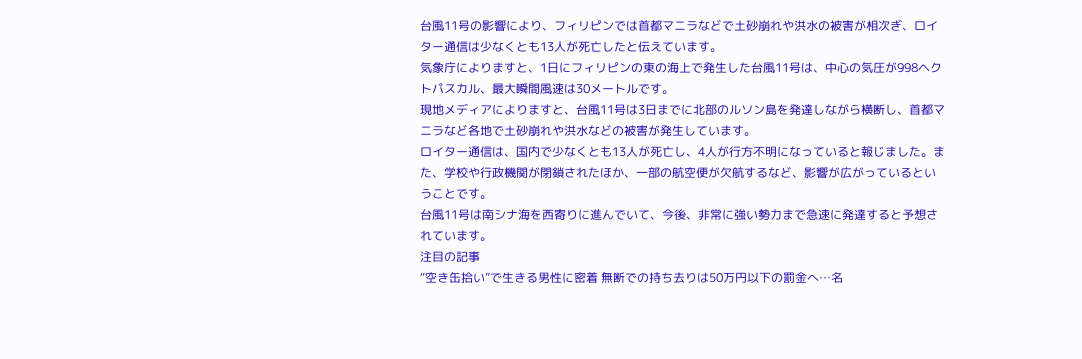台風11号の影響により、フィリピンでは首都マニラなどで土砂崩れや洪水の被害が相次ぎ、ロイター通信は少なくとも13人が死亡したと伝えています。
気象庁によりますと、1日にフィリピンの東の海上で発生した台風11号は、中心の気圧が998ヘクトパスカル、最大瞬間風速は30メートルです。
現地メディアによりますと、台風11号は3日までに北部のルソン島を発達しながら横断し、首都マニラなど各地で土砂崩れや洪水などの被害が発生しています。
ロイター通信は、国内で少なくとも13人が死亡し、4人が行方不明になっていると報じました。また、学校や行政機関が閉鎖されたほか、一部の航空便が欠航するなど、影響が広がっているということです。
台風11号は南シナ海を西寄りに進んでいて、今後、非常に強い勢力まで急速に発達すると予想されています。
注目の記事
“空き缶拾い”で生きる男性に密着 無断での持ち去りは50万円以下の罰金へ…名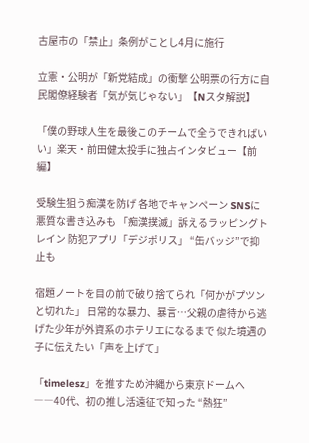古屋市の「禁止」条例がことし4月に施行

立憲・公明が「新党結成」の衝撃 公明票の行方に自民閣僚経験者「気が気じゃない」【Nスタ解説】

「僕の野球人生を最後このチームで全うできればいい」楽天・前田健太投手に独占インタビュー【前編】

受験生狙う痴漢を防げ 各地でキャンペーン SNSに悪質な書き込みも 「痴漢撲滅」訴えるラッピングトレイン 防犯アプリ「デジポリス」 “缶バッジ”で抑止も

宿題ノートを目の前で破り捨てられ「何かがプツンと切れた」 日常的な暴力、暴言…父親の虐待から逃げた少年が外資系のホテリエになるまで 似た境遇の子に伝えたい「声を上げて」

「timelesz」を推すため沖縄から東京ドームへ――40代、初の推し活遠征で知った “熱狂”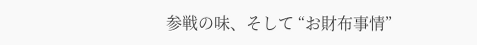参戦の味、そして “お財布事情”